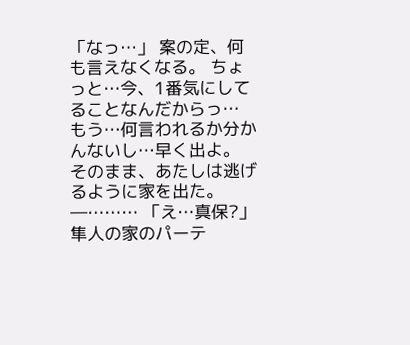「なっ…」 案の定、何も言えなくなる。 ちょっと…今、1番気にしてることなんだからっ… もう…何言われるか分かんないし…早く出よ。 そのまま、あたしは逃げるように家を出た。 ―……… 「え…真保?」 隼人の家のパーテ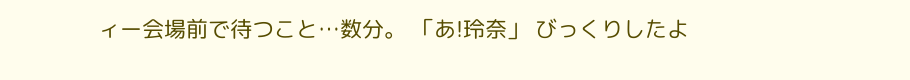ィー会場前で待つこと…数分。 「あ!玲奈」 びっくりしたよ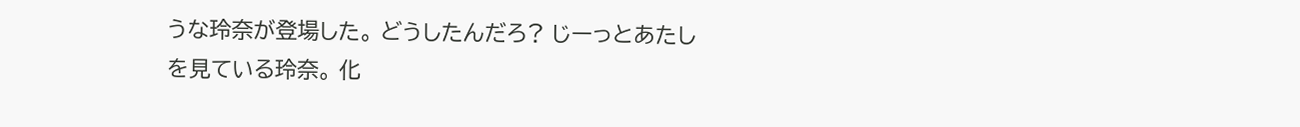うな玲奈が登場した。 どうしたんだろ? じーっとあたしを見ている玲奈。 化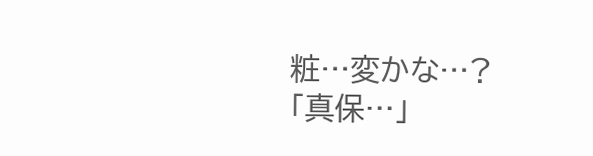粧…変かな…? 「真保…」